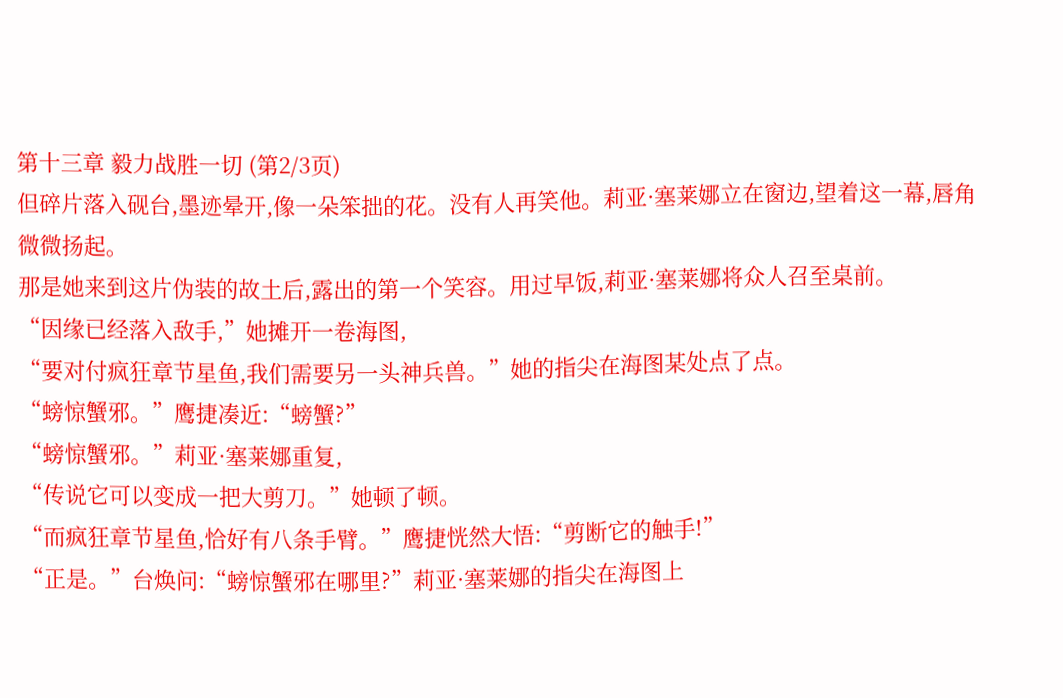第十三章 毅力战胜一切 (第2/3页)
但碎片落入砚台,墨迹晕开,像一朵笨拙的花。没有人再笑他。莉亚·塞莱娜立在窗边,望着这一幕,唇角微微扬起。
那是她来到这片伪装的故土后,露出的第一个笑容。用过早饭,莉亚·塞莱娜将众人召至桌前。
“因缘已经落入敌手,”她摊开一卷海图,
“要对付疯狂章节星鱼,我们需要另一头神兵兽。”她的指尖在海图某处点了点。
“螃惊蟹邪。”鹰捷凑近:“螃蟹?”
“螃惊蟹邪。”莉亚·塞莱娜重复,
“传说它可以变成一把大剪刀。”她顿了顿。
“而疯狂章节星鱼,恰好有八条手臂。”鹰捷恍然大悟:“剪断它的触手!”
“正是。”台焕问:“螃惊蟹邪在哪里?”莉亚·塞莱娜的指尖在海图上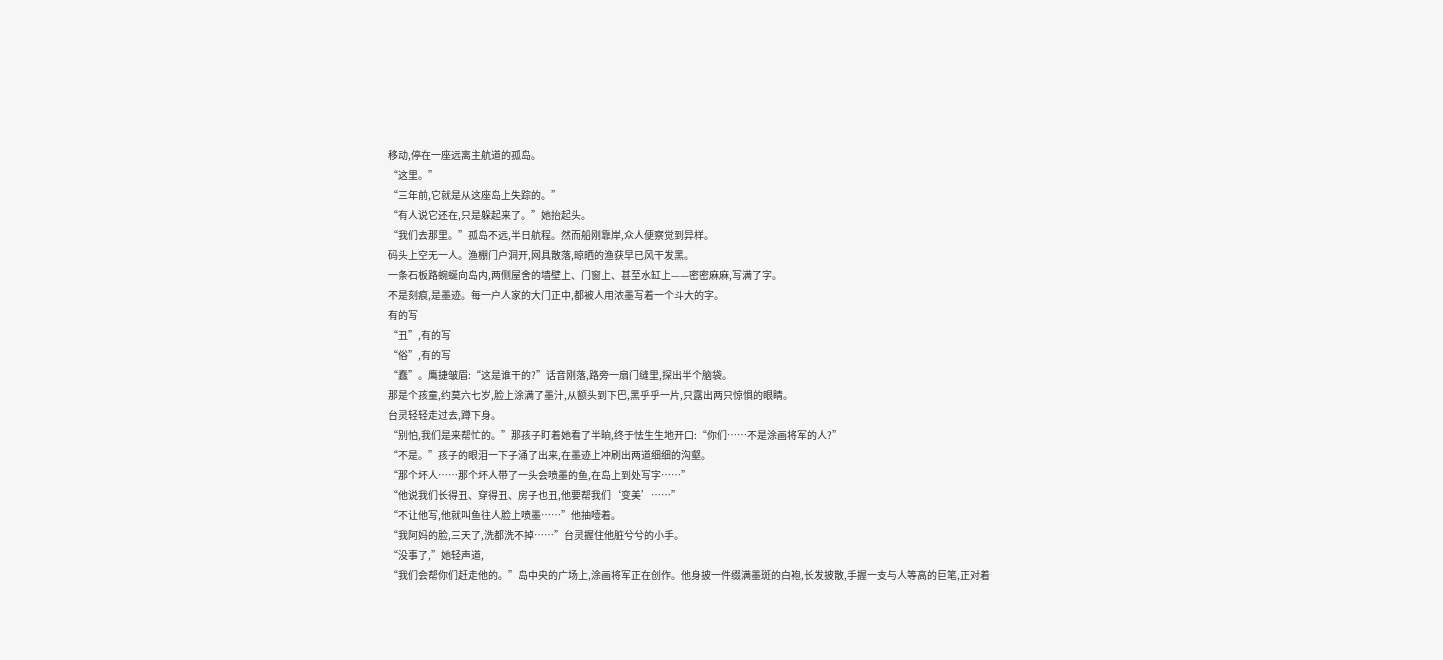移动,停在一座远离主航道的孤岛。
“这里。”
“三年前,它就是从这座岛上失踪的。”
“有人说它还在,只是躲起来了。”她抬起头。
“我们去那里。”孤岛不远,半日航程。然而船刚靠岸,众人便察觉到异样。
码头上空无一人。渔棚门户洞开,网具散落,晾晒的渔获早已风干发黑。
一条石板路蜿蜒向岛内,两侧屋舍的墙壁上、门窗上、甚至水缸上——密密麻麻,写满了字。
不是刻痕,是墨迹。每一户人家的大门正中,都被人用浓墨写着一个斗大的字。
有的写
“丑”,有的写
“俗”,有的写
“蠢”。鹰捷皱眉:“这是谁干的?”话音刚落,路旁一扇门缝里,探出半个脑袋。
那是个孩童,约莫六七岁,脸上涂满了墨汁,从额头到下巴,黑乎乎一片,只露出两只惊惧的眼睛。
台灵轻轻走过去,蹲下身。
“别怕,我们是来帮忙的。”那孩子盯着她看了半晌,终于怯生生地开口:“你们……不是涂画将军的人?”
“不是。”孩子的眼泪一下子涌了出来,在墨迹上冲刷出两道细细的沟壑。
“那个坏人……那个坏人带了一头会喷墨的鱼,在岛上到处写字……”
“他说我们长得丑、穿得丑、房子也丑,他要帮我们‘变美’……”
“不让他写,他就叫鱼往人脸上喷墨……”他抽噎着。
“我阿妈的脸,三天了,洗都洗不掉……”台灵握住他脏兮兮的小手。
“没事了,”她轻声道,
“我们会帮你们赶走他的。”岛中央的广场上,涂画将军正在创作。他身披一件缀满墨斑的白袍,长发披散,手握一支与人等高的巨笔,正对着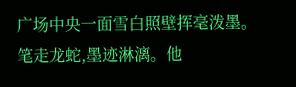广场中央一面雪白照壁挥毫泼墨。
笔走龙蛇,墨迹淋漓。他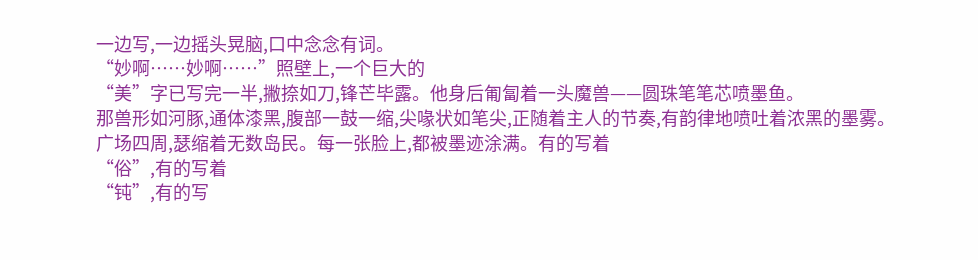一边写,一边摇头晃脑,口中念念有词。
“妙啊……妙啊……”照壁上,一个巨大的
“美”字已写完一半,撇捺如刀,锋芒毕露。他身后匍匐着一头魔兽——圆珠笔笔芯喷墨鱼。
那兽形如河豚,通体漆黑,腹部一鼓一缩,尖喙状如笔尖,正随着主人的节奏,有韵律地喷吐着浓黑的墨雾。
广场四周,瑟缩着无数岛民。每一张脸上,都被墨迹涂满。有的写着
“俗”,有的写着
“钝”,有的写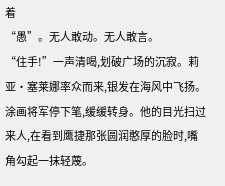着
“愚”。无人敢动。无人敢言。
“住手!”一声清喝,划破广场的沉寂。莉亚·塞莱娜率众而来,银发在海风中飞扬。
涂画将军停下笔,缓缓转身。他的目光扫过来人,在看到鹰捷那张圆润憨厚的脸时,嘴角勾起一抹轻蔑。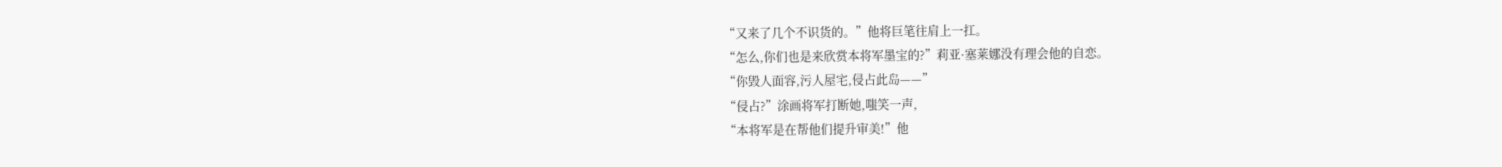“又来了几个不识货的。”他将巨笔往肩上一扛。
“怎么,你们也是来欣赏本将军墨宝的?”莉亚·塞莱娜没有理会他的自恋。
“你毁人面容,污人屋宅,侵占此岛——”
“侵占?”涂画将军打断她,嗤笑一声,
“本将军是在帮他们提升审美!”他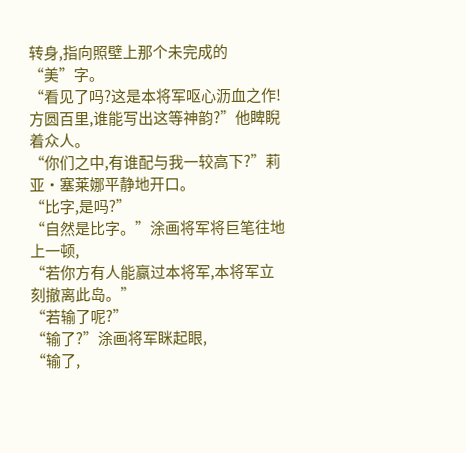转身,指向照壁上那个未完成的
“美”字。
“看见了吗?这是本将军呕心沥血之作!方圆百里,谁能写出这等神韵?”他睥睨着众人。
“你们之中,有谁配与我一较高下?”莉亚·塞莱娜平静地开口。
“比字,是吗?”
“自然是比字。”涂画将军将巨笔往地上一顿,
“若你方有人能赢过本将军,本将军立刻撤离此岛。”
“若输了呢?”
“输了?”涂画将军眯起眼,
“输了,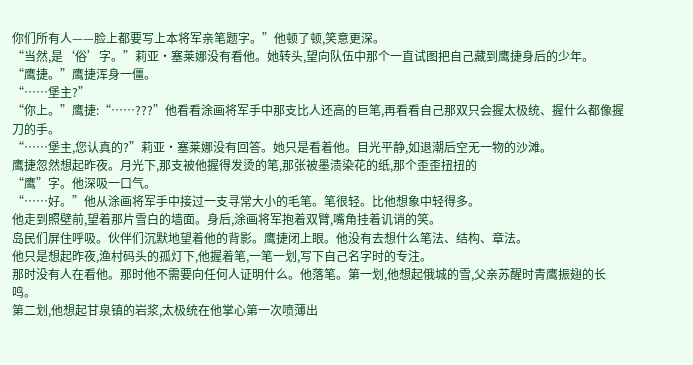你们所有人——脸上都要写上本将军亲笔题字。”他顿了顿,笑意更深。
“当然,是‘俗’字。”莉亚·塞莱娜没有看他。她转头,望向队伍中那个一直试图把自己藏到鹰捷身后的少年。
“鹰捷。”鹰捷浑身一僵。
“……堡主?”
“你上。”鹰捷:“……???”他看看涂画将军手中那支比人还高的巨笔,再看看自己那双只会握太极统、握什么都像握刀的手。
“……堡主,您认真的?”莉亚·塞莱娜没有回答。她只是看着他。目光平静,如退潮后空无一物的沙滩。
鹰捷忽然想起昨夜。月光下,那支被他握得发烫的笔,那张被墨渍染花的纸,那个歪歪扭扭的
“鹰”字。他深吸一口气。
“……好。”他从涂画将军手中接过一支寻常大小的毛笔。笔很轻。比他想象中轻得多。
他走到照壁前,望着那片雪白的墙面。身后,涂画将军抱着双臂,嘴角挂着讥诮的笑。
岛民们屏住呼吸。伙伴们沉默地望着他的背影。鹰捷闭上眼。他没有去想什么笔法、结构、章法。
他只是想起昨夜,渔村码头的孤灯下,他握着笔,一笔一划,写下自己名字时的专注。
那时没有人在看他。那时他不需要向任何人证明什么。他落笔。第一划,他想起俄城的雪,父亲苏醒时青鹰振翅的长鸣。
第二划,他想起甘泉镇的岩浆,太极统在他掌心第一次喷薄出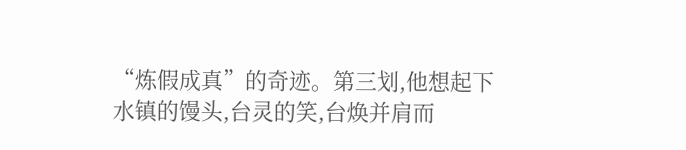“炼假成真”的奇迹。第三划,他想起下水镇的馒头,台灵的笑,台焕并肩而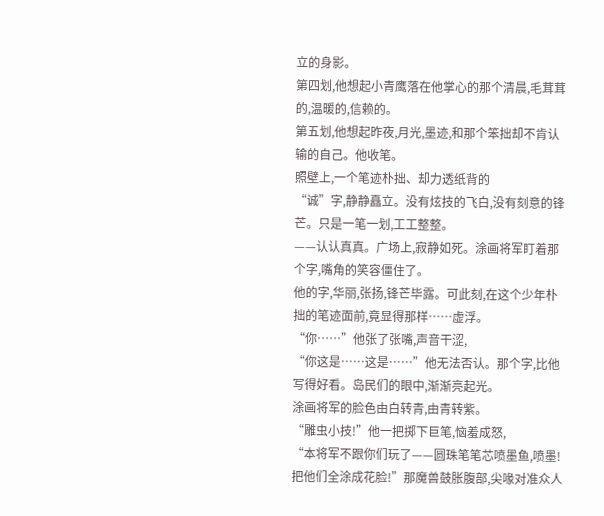立的身影。
第四划,他想起小青鹰落在他掌心的那个清晨,毛茸茸的,温暖的,信赖的。
第五划,他想起昨夜,月光,墨迹,和那个笨拙却不肯认输的自己。他收笔。
照壁上,一个笔迹朴拙、却力透纸背的
“诚”字,静静矗立。没有炫技的飞白,没有刻意的锋芒。只是一笔一划,工工整整。
——认认真真。广场上,寂静如死。涂画将军盯着那个字,嘴角的笑容僵住了。
他的字,华丽,张扬,锋芒毕露。可此刻,在这个少年朴拙的笔迹面前,竟显得那样……虚浮。
“你……”他张了张嘴,声音干涩,
“你这是……这是……”他无法否认。那个字,比他写得好看。岛民们的眼中,渐渐亮起光。
涂画将军的脸色由白转青,由青转紫。
“雕虫小技!”他一把掷下巨笔,恼羞成怒,
“本将军不跟你们玩了——圆珠笔笔芯喷墨鱼,喷墨!把他们全涂成花脸!”那魔兽鼓胀腹部,尖喙对准众人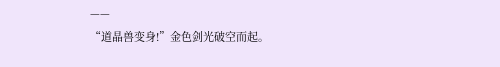——
“道晶兽变身!”金色剑光破空而起。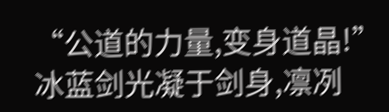“公道的力量,变身道晶!”冰蓝剑光凝于剑身,凛冽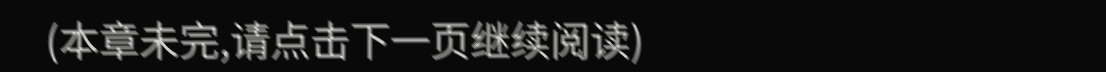(本章未完,请点击下一页继续阅读)